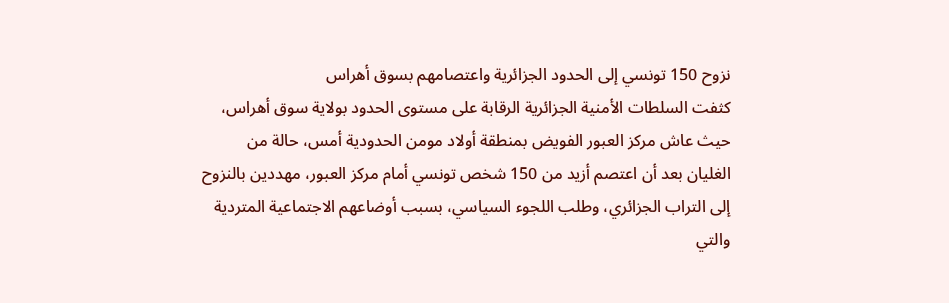نزوح 150 تونسي إلى الحدود الجزائرية واعتصامهم بسوق أهراس
كثفت السلطات الأمنية الجزائرية الرقابة على مستوى الحدود بولاية سوق أهراس، حيث عاش مركز العبور الفويض بمنطقة أولاد مومن الحدودية أمس، حالة من الغليان بعد أن اعتصم أزيد من 150 شخص تونسي أمام مركز العبور، مهددين بالنزوح إلى التراب الجزائري، وطلب اللجوء السياسي، بسبب أوضاعهم الاجتماعية المتردية والتي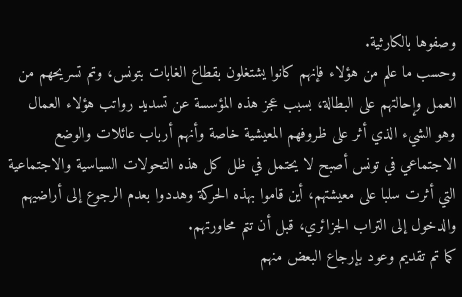وصفوها بالكارثية.
وحسب ما علم من هؤلاء فإنهم كانوا يشتغلون بقطاع الغابات بتونس، وتم تسريحهم من العمل وإحالتهم على البطالة، بسبب عجز هذه المؤسسة عن تسديد رواتب هؤلاء العمال وهو الشيء الذي أثر على ظروفهم المعيشية خاصة وأنهم أرباب عائلات والوضع الاجتماعي في تونس أصبح لا يحتمل في ظل كل هذه التحولات السياسية والاجتماعية التي أثرت سلبا على معيشتهم، أين قاموا بهذه الحركة وهددوا بعدم الرجوع إلى أراضيهم والدخول إلى التراب الجزائري، قبل أن تتم محاورتهم.
كما تم تقديم وعود بإرجاع البعض منهم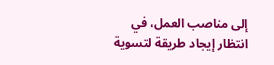إلى مناصب العمل، في انتظار إيجاد طريقة لتسوية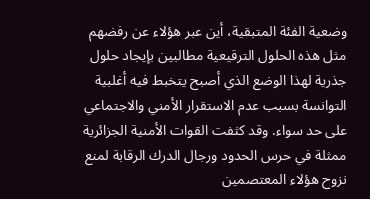وضعية الفئة المتبقية، أين عبر هؤلاء عن رفضهم مثل هذه الحلول الترقيعية مطالبين بإيجاد حلول جذرية لهذا الوضع الذي أصبح يتخبط فيه أغلبية التوانسة بسبب عدم الاستقرار الأمني والاجتماعي على حد سواء. وقد كثفت القوات الأمنية الجزائرية ممثلة في حرس الحدود ورجال الدرك الرقابة لمنع نزوح هؤلاء المعتصمين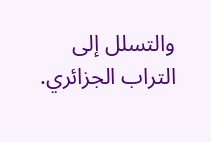والتسلل إلى التراب الجزائري.